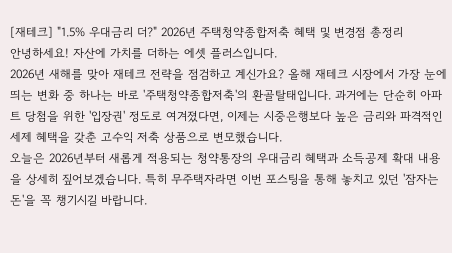[재테크] "1.5% 우대금리 더?" 2026년 주택청약종합저축 혜택 및 변경점 총정리
안녕하세요! 자산에 가치를 더하는 에셋 플러스입니다.
2026년 새해를 맞아 재테크 전략을 점검하고 계신가요? 올해 재테크 시장에서 가장 눈에 띄는 변화 중 하나는 바로 '주택청약종합저축'의 환골탈태입니다. 과거에는 단순히 아파트 당첨을 위한 '입장권' 정도로 여겨졌다면, 이제는 시중은행보다 높은 금리와 파격적인 세제 혜택을 갖춘 고수익 저축 상품으로 변모했습니다.
오늘은 2026년부터 새롭게 적용되는 청약통장의 우대금리 혜택과 소득공제 확대 내용을 상세히 짚어보겠습니다. 특히 무주택자라면 이번 포스팅을 통해 놓치고 있던 '잠자는 돈'을 꼭 챙기시길 바랍니다.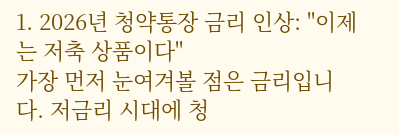1. 2026년 청약통장 금리 인상: "이제는 저축 상품이다"
가장 먼저 눈여겨볼 점은 금리입니다. 저금리 시대에 청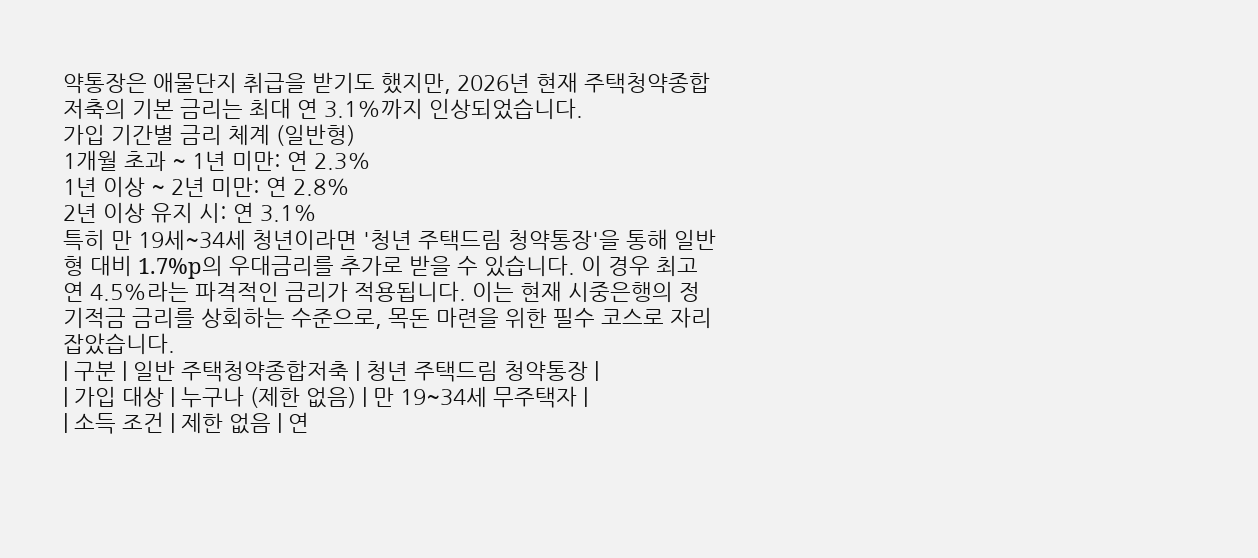약통장은 애물단지 취급을 받기도 했지만, 2026년 현재 주택청약종합저축의 기본 금리는 최대 연 3.1%까지 인상되었습니다.
가입 기간별 금리 체계 (일반형)
1개월 초과 ~ 1년 미만: 연 2.3%
1년 이상 ~ 2년 미만: 연 2.8%
2년 이상 유지 시: 연 3.1%
특히 만 19세~34세 청년이라면 '청년 주택드림 청약통장'을 통해 일반형 대비 1.7%p의 우대금리를 추가로 받을 수 있습니다. 이 경우 최고 연 4.5%라는 파격적인 금리가 적용됩니다. 이는 현재 시중은행의 정기적금 금리를 상회하는 수준으로, 목돈 마련을 위한 필수 코스로 자리 잡았습니다.
| 구분 | 일반 주택청약종합저축 | 청년 주택드림 청약통장 |
| 가입 대상 | 누구나 (제한 없음) | 만 19~34세 무주택자 |
| 소득 조건 | 제한 없음 | 연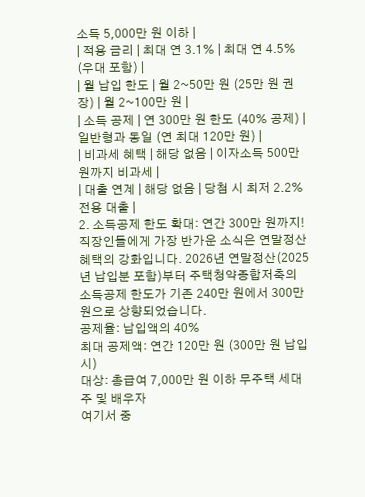소득 5,000만 원 이하 |
| 적용 금리 | 최대 연 3.1% | 최대 연 4.5% (우대 포함) |
| 월 납입 한도 | 월 2~50만 원 (25만 원 권장) | 월 2~100만 원 |
| 소득 공제 | 연 300만 원 한도 (40% 공제) | 일반형과 동일 (연 최대 120만 원) |
| 비과세 혜택 | 해당 없음 | 이자소득 500만 원까지 비과세 |
| 대출 연계 | 해당 없음 | 당첨 시 최저 2.2% 전용 대출 |
2. 소득공제 한도 확대: 연간 300만 원까지!
직장인들에게 가장 반가운 소식은 연말정산 혜택의 강화입니다. 2026년 연말정산(2025년 납입분 포함)부터 주택청약종합저축의 소득공제 한도가 기존 240만 원에서 300만 원으로 상향되었습니다.
공제율: 납입액의 40%
최대 공제액: 연간 120만 원 (300만 원 납입 시)
대상: 총급여 7,000만 원 이하 무주택 세대주 및 배우자
여기서 중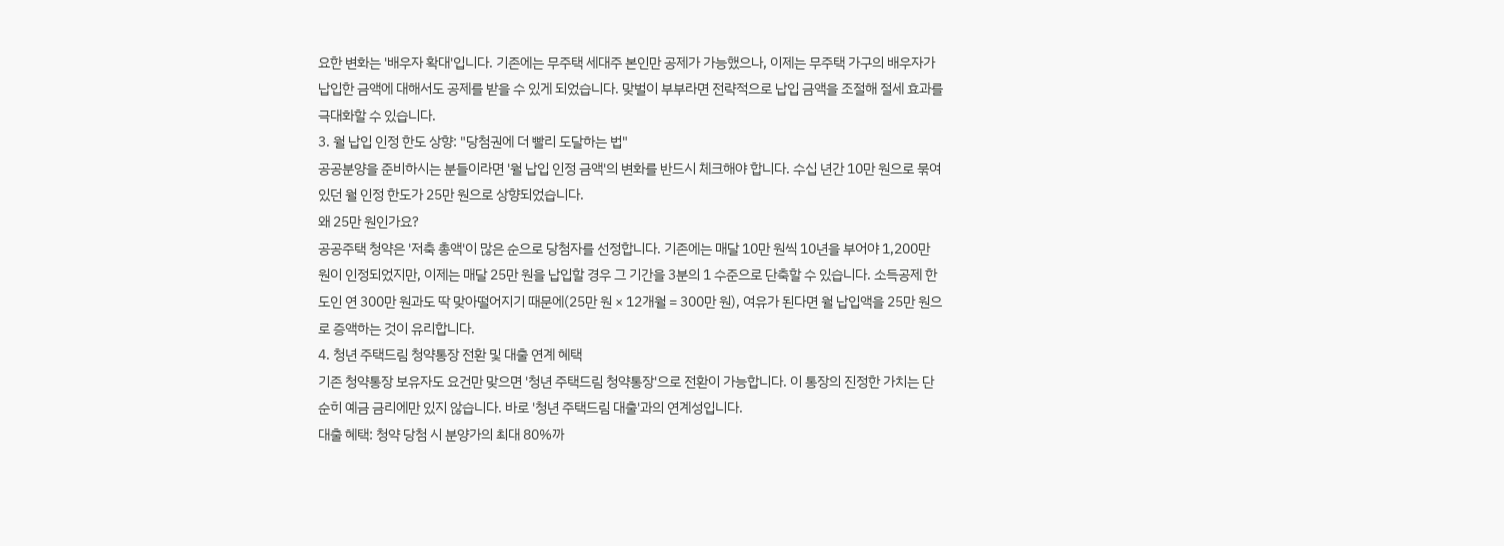요한 변화는 '배우자 확대'입니다. 기존에는 무주택 세대주 본인만 공제가 가능했으나, 이제는 무주택 가구의 배우자가 납입한 금액에 대해서도 공제를 받을 수 있게 되었습니다. 맞벌이 부부라면 전략적으로 납입 금액을 조절해 절세 효과를 극대화할 수 있습니다.
3. 월 납입 인정 한도 상향: "당첨권에 더 빨리 도달하는 법"
공공분양을 준비하시는 분들이라면 '월 납입 인정 금액'의 변화를 반드시 체크해야 합니다. 수십 년간 10만 원으로 묶여있던 월 인정 한도가 25만 원으로 상향되었습니다.
왜 25만 원인가요?
공공주택 청약은 '저축 총액'이 많은 순으로 당첨자를 선정합니다. 기존에는 매달 10만 원씩 10년을 부어야 1,200만 원이 인정되었지만, 이제는 매달 25만 원을 납입할 경우 그 기간을 3분의 1 수준으로 단축할 수 있습니다. 소득공제 한도인 연 300만 원과도 딱 맞아떨어지기 때문에(25만 원 × 12개월 = 300만 원), 여유가 된다면 월 납입액을 25만 원으로 증액하는 것이 유리합니다.
4. 청년 주택드림 청약통장 전환 및 대출 연계 혜택
기존 청약통장 보유자도 요건만 맞으면 '청년 주택드림 청약통장'으로 전환이 가능합니다. 이 통장의 진정한 가치는 단순히 예금 금리에만 있지 않습니다. 바로 '청년 주택드림 대출'과의 연계성입니다.
대출 혜택: 청약 당첨 시 분양가의 최대 80%까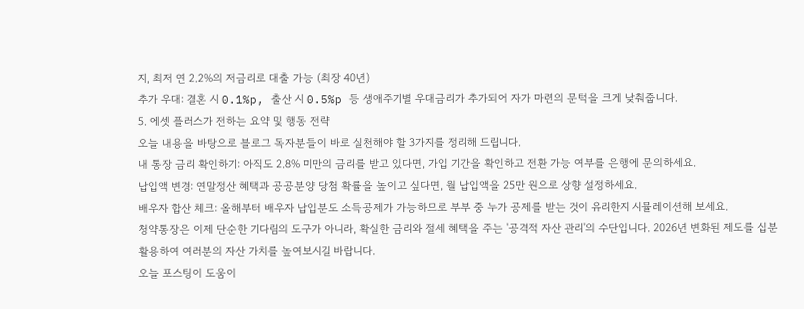지, 최저 연 2.2%의 저금리로 대출 가능 (최장 40년)
추가 우대: 결혼 시 0.1%p, 출산 시 0.5%p 등 생애주기별 우대금리가 추가되어 자가 마련의 문턱을 크게 낮춰줍니다.
5. 에셋 플러스가 전하는 요약 및 행동 전략
오늘 내용을 바탕으로 블로그 독자분들이 바로 실천해야 할 3가지를 정리해 드립니다.
내 통장 금리 확인하기: 아직도 2.8% 미만의 금리를 받고 있다면, 가입 기간을 확인하고 전환 가능 여부를 은행에 문의하세요.
납입액 변경: 연말정산 혜택과 공공분양 당첨 확률을 높이고 싶다면, 월 납입액을 25만 원으로 상향 설정하세요.
배우자 합산 체크: 올해부터 배우자 납입분도 소득공제가 가능하므로 부부 중 누가 공제를 받는 것이 유리한지 시뮬레이션해 보세요.
청약통장은 이제 단순한 기다림의 도구가 아니라, 확실한 금리와 절세 혜택을 주는 '공격적 자산 관리'의 수단입니다. 2026년 변화된 제도를 십분 활용하여 여러분의 자산 가치를 높여보시길 바랍니다.
오늘 포스팅이 도움이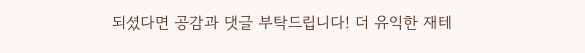되셨다면 공감과 댓글 부탁드립니다! 더 유익한 재테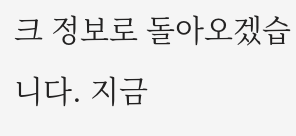크 정보로 돌아오겠습니다. 지금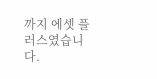까지 에셋 플러스였습니다.